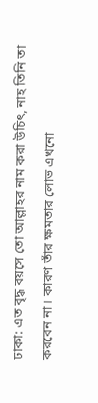ঢাকা: এত বৃদ্ধ বয়সে তো আল্লাহর নাম করা উচিৎ, নাহ তিনি তা করবেন না। কারণ তাঁর ক্ষমতার লোভ এখনো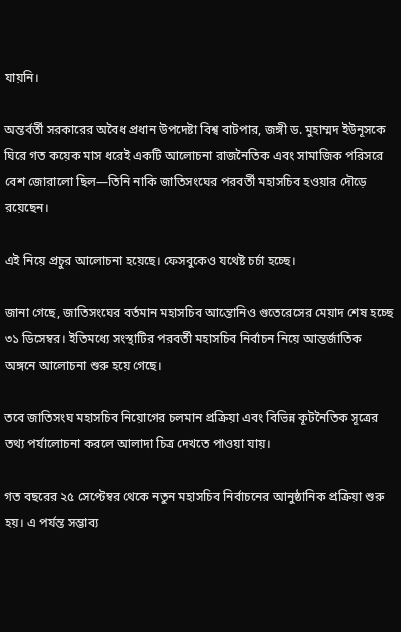যায়নি।

অন্তর্বর্তী সরকারের অবৈধ প্রধান উপদেষ্টা বিশ্ব বাটপার, জঙ্গী ড. মুহাম্মদ ইউনূসকে ঘিরে গত কয়েক মাস ধরেই একটি আলোচনা রাজনৈতিক এবং সামাজিক পরিসরে বেশ জোরালো ছিল—তিনি নাকি জাতিসংঘের পরবর্তী মহাসচিব হওয়ার দৌড়ে রয়েছেন।

এই নিয়ে প্রচুর আলোচনা হয়েছে। ফেসবুকেও যথেষ্ট চর্চা হচ্ছে।

জানা গেছে, জাতিসংঘের বর্তমান মহাসচিব আন্তোনিও গুতেরেসের মেয়াদ শেষ হচ্ছে ৩১ ডিসেম্বর। ইতিমধ্যে সংস্থাটির পরবর্তী মহাসচিব নির্বাচন নিয়ে আন্তর্জাতিক অঙ্গনে আলোচনা শুরু হয়ে গেছে।

তবে জাতিসংঘ মহাসচিব নিয়োগের চলমান প্রক্রিয়া এবং বিভিন্ন কূটনৈতিক সূত্রের তথ্য পর্যালোচনা করলে আলাদা চিত্র দেখতে পাওয়া যায়।

গত বছরের ২৫ সেপ্টেম্বর থেকে নতুন মহাসচিব নির্বাচনের আনুষ্ঠানিক প্রক্রিয়া শুরু হয়। এ পর্যন্ত সম্ভাব্য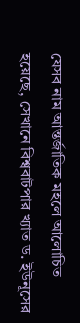যেসব নাম আন্তর্জাতিক মহলে আলোচিত হয়েছে, সেখানে বিশ্ববাটপার খ্যাত ড. ইউনূসের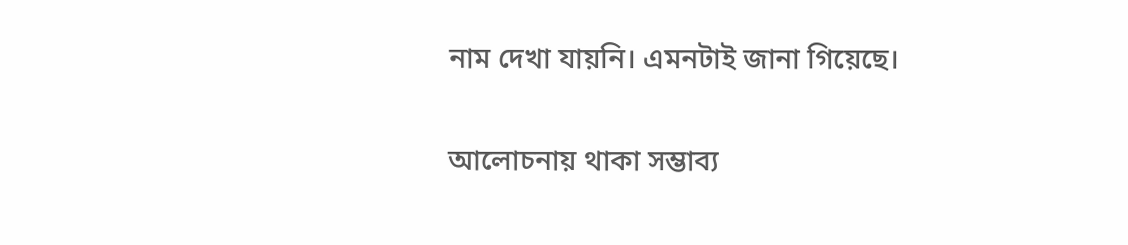নাম দেখা যায়নি। এমনটাই জানা গিয়েছে।

আলোচনায় থাকা সম্ভাব্য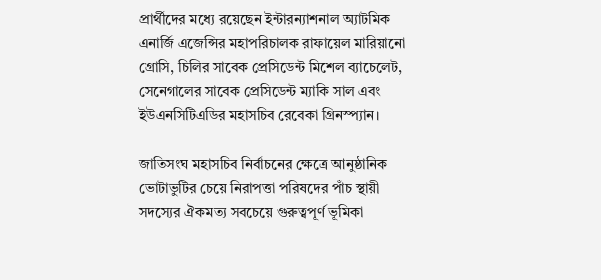প্রার্থীদের মধ্যে রয়েছেন ইন্টারন্যাশনাল অ্যাটমিক এনার্জি এজেন্সির মহাপরিচালক রাফায়েল মারিয়ানো গ্রোসি, চিলির সাবেক প্রেসিডেন্ট মিশেল ব্যাচেলেট, সেনেগালের সাবেক প্রেসিডেন্ট ম্যাকি সাল এবং ইউএনসিটিএডির মহাসচিব রেবেকা গ্রিনস্প্যান।

জাতিসংঘ মহাসচিব নির্বাচনের ক্ষেত্রে আনুষ্ঠানিক ভোটাভুটির চেয়ে নিরাপত্তা পরিষদের পাঁচ স্থায়ী সদস্যের ঐকমত্য সবচেয়ে গুরুত্বপূর্ণ ভূমিকা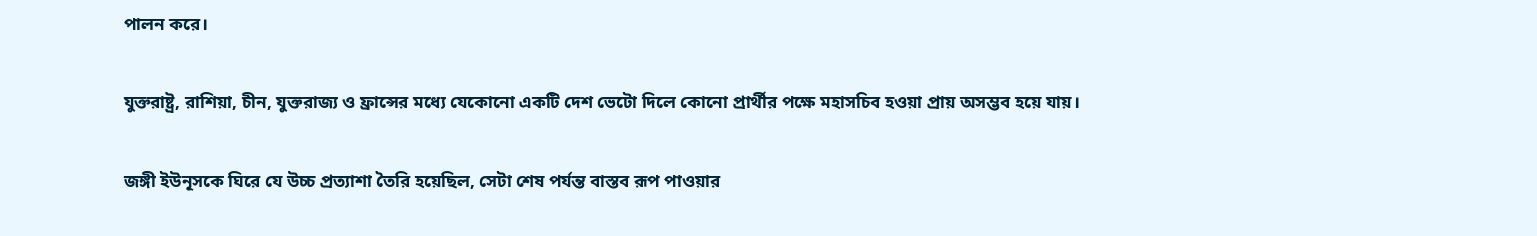পালন করে।

যুক্তরাষ্ট্র, রাশিয়া, চীন, যুক্তরাজ্য ও ফ্রান্সের মধ্যে যেকোনো একটি দেশ ভেটো দিলে কোনো প্রার্থীর পক্ষে মহাসচিব হওয়া প্রায় অসম্ভব হয়ে যায়।

জঙ্গী ইউনূসকে ঘিরে যে উচ্চ প্রত্যাশা তৈরি হয়েছিল, সেটা শেষ পর্যন্ত বাস্তব রূপ পাওয়ার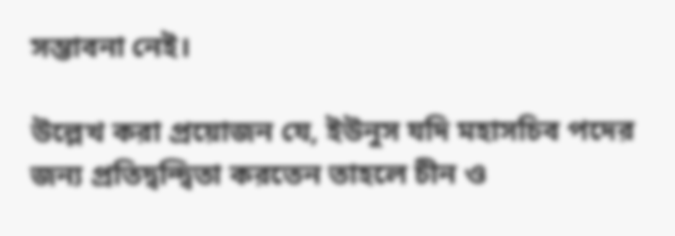সম্ভাবনা নেই।

উল্লেখ করা প্রয়োজন যে, ইউনুস যদি মহাসচিব পদের জন্য প্রতিদ্বন্দ্বিতা করতেন তাহলে চীন ও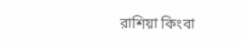রাশিয়া কিংবা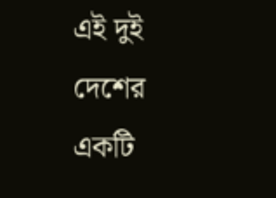এই দুই দেশের একটি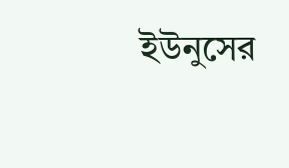ইউনুসের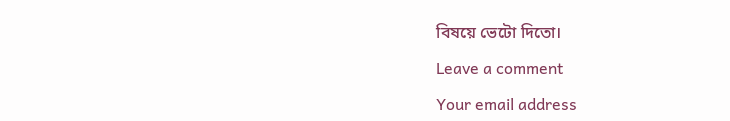বিষয়ে ভেটো দিতো।

Leave a comment

Your email address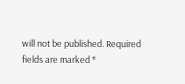will not be published. Required fields are marked *